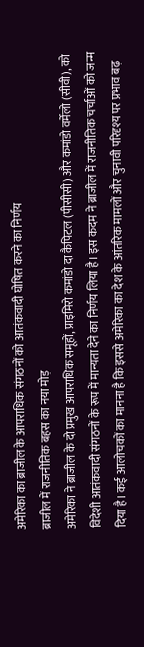अमेरिका का ब्राजील के आपराधिक संगठनों को आतंकवादी घोषित करने का निर्णय
ब्राजील में राजनीतिक बहस का नया मोड़
अमेरिका ने ब्राजील के दो प्रमुख आपराधिक समूहों, प्राइमिरो कमांडो दा कैपिटल (पीसीसी) और कमांडो वर्मेलो (सीवी), को विदेशी आतंकवादी संगठनों के रूप में मान्यता देने का निर्णय लिया है। इस कदम ने ब्राजील में राजनीतिक चर्चाओं को जन्म दिया है। कई आलोचकों का मानना है कि इससे अमेरिका का देश के आंतरिक मामलों और चुनावी परिदृश्य पर प्रभाव बढ़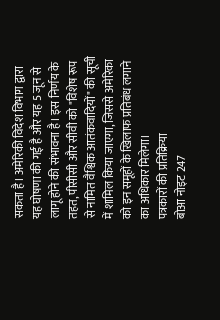सकता है। अमेरिकी विदेश विभाग द्वारा यह घोषणा की गई है और यह 5 जून से लागू होने की संभावना है। इस निर्णय के तहत, पीसीसी और सीवी को "विशेष रूप से नामित वैश्विक आतंकवादियों" की सूची में शामिल किया जाएगा, जिससे अमेरिका को इन समूहों के खिलाफ प्रतिबंध लगाने का अधिकार मिलेगा।
पत्रकारों की प्रतिक्रिया
बोआ नोइट 247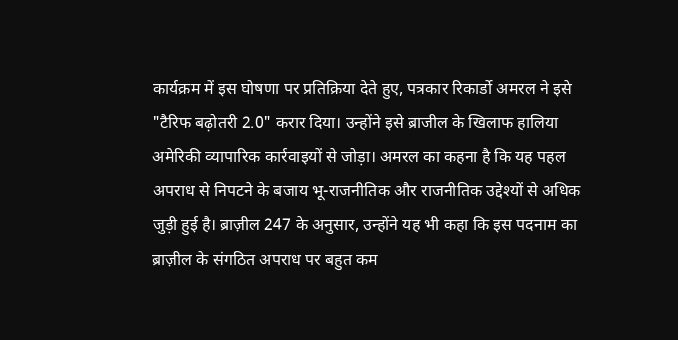कार्यक्रम में इस घोषणा पर प्रतिक्रिया देते हुए, पत्रकार रिकार्डो अमरल ने इसे "टैरिफ बढ़ोतरी 2.0" करार दिया। उन्होंने इसे ब्राजील के खिलाफ हालिया अमेरिकी व्यापारिक कार्रवाइयों से जोड़ा। अमरल का कहना है कि यह पहल अपराध से निपटने के बजाय भू-राजनीतिक और राजनीतिक उद्देश्यों से अधिक जुड़ी हुई है। ब्राज़ील 247 के अनुसार, उन्होंने यह भी कहा कि इस पदनाम का ब्राज़ील के संगठित अपराध पर बहुत कम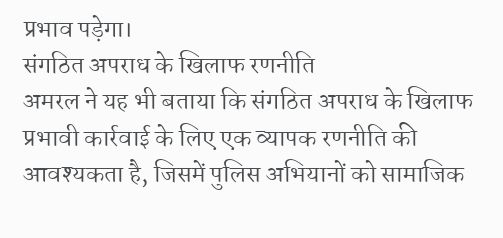प्रभाव पड़ेगा।
संगठित अपराध के खिलाफ रणनीति
अमरल ने यह भी बताया कि संगठित अपराध के खिलाफ प्रभावी कार्रवाई के लिए एक व्यापक रणनीति की आवश्यकता है, जिसमें पुलिस अभियानों को सामाजिक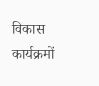विकास कार्यक्रमों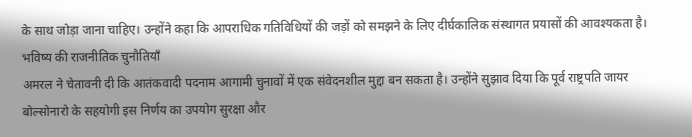के साथ जोड़ा जाना चाहिए। उन्होंने कहा कि आपराधिक गतिविधियों की जड़ों को समझने के लिए दीर्घकालिक संस्थागत प्रयासों की आवश्यकता है।
भविष्य की राजनीतिक चुनौतियाँ
अमरल ने चेतावनी दी कि आतंकवादी पदनाम आगामी चुनावों में एक संवेदनशील मुद्दा बन सकता है। उन्होंने सुझाव दिया कि पूर्व राष्ट्रपति जायर बोल्सोनारो के सहयोगी इस निर्णय का उपयोग सुरक्षा और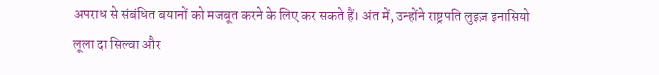अपराध से संबंधित बयानों को मजबूत करने के लिए कर सकते हैं। अंत में, उन्होंने राष्ट्रपति लुइज़ इनासियो लूला दा सिल्वा और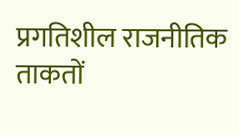प्रगतिशील राजनीतिक ताकतों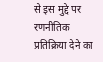से इस मुद्दे पर रणनीतिक प्रतिक्रिया देने का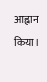आह्वान किया।